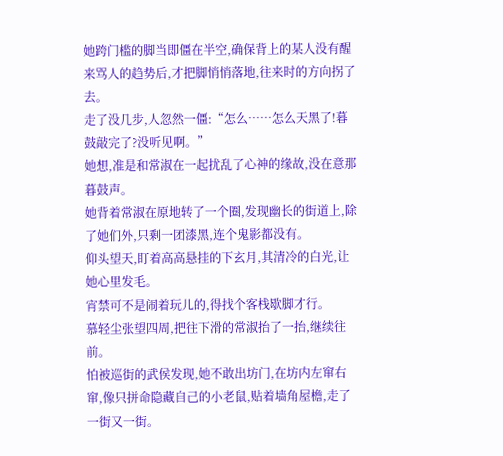她跨门槛的脚当即僵在半空,确保背上的某人没有醒来骂人的趋势后,才把脚悄悄落地,往来时的方向拐了去。
走了没几步,人忽然一僵:“怎么……怎么天黑了!暮鼓敲完了?没听见啊。”
她想,准是和常淑在一起扰乱了心神的缘故,没在意那暮鼓声。
她背着常淑在原地转了一个圈,发现幽长的街道上,除了她们外,只剩一团漆黑,连个鬼影都没有。
仰头望天,盯着高高悬挂的下玄月,其清冷的白光,让她心里发毛。
宵禁可不是闹着玩儿的,得找个客栈歇脚才行。
慕轻尘张望四周,把往下滑的常淑抬了一抬,继续往前。
怕被巡街的武侯发现,她不敢出坊门,在坊内左窜右窜,像只拼命隐藏自己的小老鼠,贴着墙角屋檐,走了一街又一街。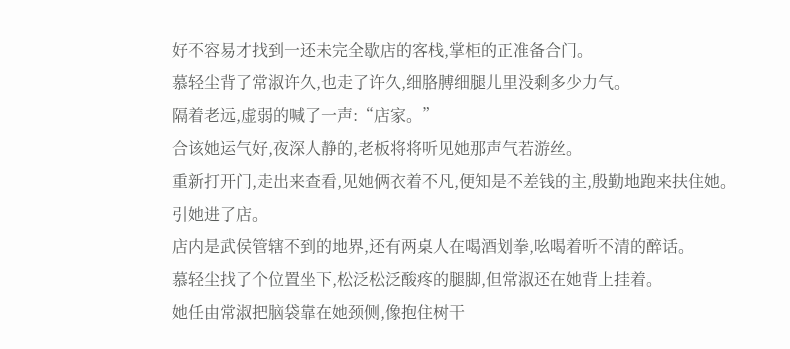好不容易才找到一还未完全歇店的客栈,掌柜的正准备合门。
慕轻尘背了常淑许久,也走了许久,细胳膊细腿儿里没剩多少力气。
隔着老远,虚弱的喊了一声:“店家。”
合该她运气好,夜深人静的,老板将将听见她那声气若游丝。
重新打开门,走出来查看,见她俩衣着不凡,便知是不差钱的主,殷勤地跑来扶住她。
引她进了店。
店内是武侯管辖不到的地界,还有两桌人在喝酒划拳,吆喝着听不清的醉话。
慕轻尘找了个位置坐下,松泛松泛酸疼的腿脚,但常淑还在她背上挂着。
她任由常淑把脑袋靠在她颈侧,像抱住树干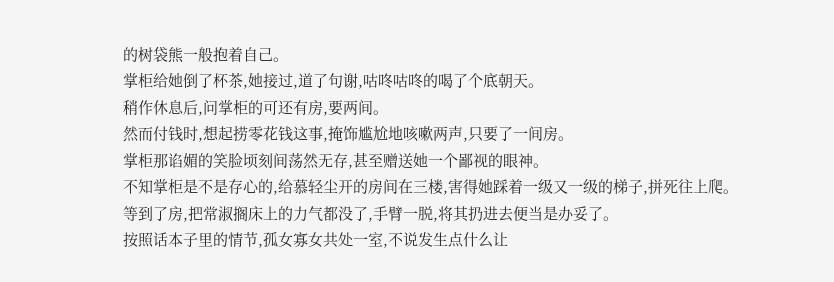的树袋熊一般抱着自己。
掌柜给她倒了杯茶,她接过,道了句谢,咕咚咕咚的喝了个底朝天。
稍作休息后,问掌柜的可还有房,要两间。
然而付钱时,想起捞零花钱这事,掩饰尴尬地咳嗽两声,只要了一间房。
掌柜那谄媚的笑脸顷刻间荡然无存,甚至赠送她一个鄙视的眼神。
不知掌柜是不是存心的,给慕轻尘开的房间在三楼,害得她踩着一级又一级的梯子,拼死往上爬。
等到了房,把常淑搁床上的力气都没了,手臂一脱,将其扔进去便当是办妥了。
按照话本子里的情节,孤女寡女共处一室,不说发生点什么让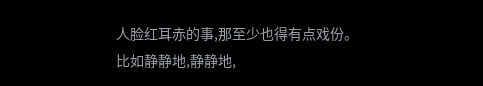人脸红耳赤的事,那至少也得有点戏份。
比如静静地,静静地,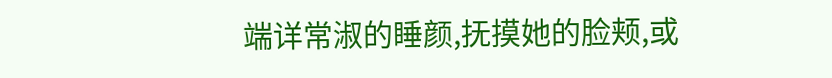端详常淑的睡颜,抚摸她的脸颊,或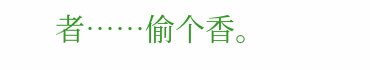者……偷个香。